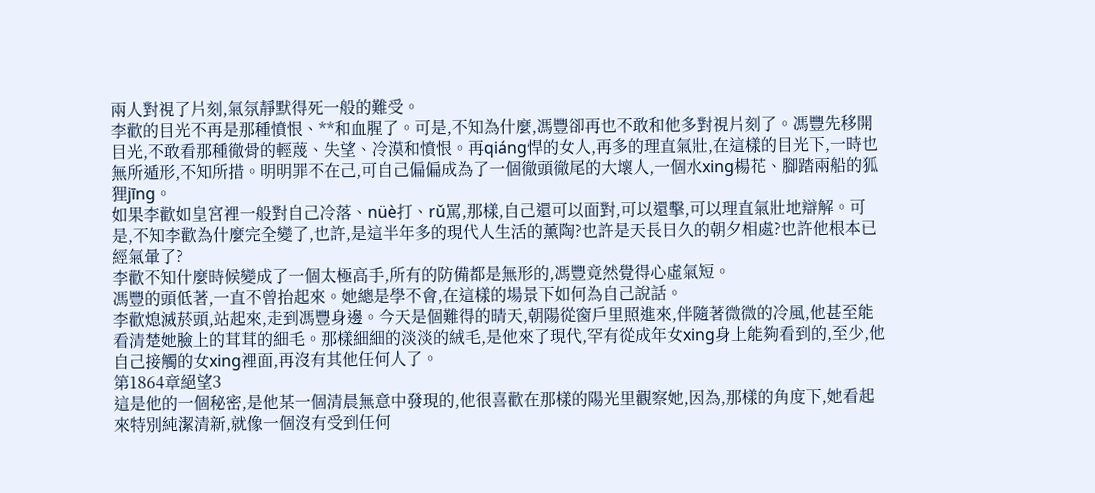兩人對視了片刻,氣氛靜默得死一般的難受。
李歡的目光不再是那種憤恨、**和血腥了。可是,不知為什麼,馮豐卻再也不敢和他多對視片刻了。馮豐先移開目光,不敢看那種徹骨的輕蔑、失望、冷漠和憤恨。再qiáng悍的女人,再多的理直氣壯,在這樣的目光下,一時也無所遁形,不知所措。明明罪不在己,可自己偏偏成為了一個徹頭徹尾的大壞人,一個水xing楊花、腳踏兩船的狐狸jīng。
如果李歡如皇宮裡一般對自己冷落、nüè打、rǔ罵,那樣,自己還可以面對,可以還擊,可以理直氣壯地辯解。可是,不知李歡為什麼完全變了,也許,是這半年多的現代人生活的薰陶?也許是天長日久的朝夕相處?也許他根本已經氣暈了?
李歡不知什麼時候變成了一個太極高手,所有的防備都是無形的,馮豐竟然覺得心虛氣短。
馮豐的頭低著,一直不曾抬起來。她總是學不會,在這樣的場景下如何為自己說話。
李歡熄滅菸頭,站起來,走到馮豐身邊。今天是個難得的晴天,朝陽從窗戶里照進來,伴隨著微微的冷風,他甚至能看清楚她臉上的茸茸的細毛。那樣細細的淡淡的絨毛,是他來了現代,罕有從成年女xing身上能夠看到的,至少,他自己接觸的女xing裡面,再沒有其他任何人了。
第1864章絕望3
這是他的一個秘密,是他某一個清晨無意中發現的,他很喜歡在那樣的陽光里觀察她,因為,那樣的角度下,她看起來特別純潔清新,就像一個沒有受到任何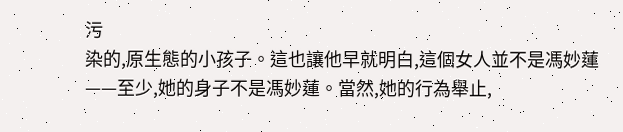污
染的,原生態的小孩子。這也讓他早就明白,這個女人並不是馮妙蓮——至少,她的身子不是馮妙蓮。當然,她的行為舉止,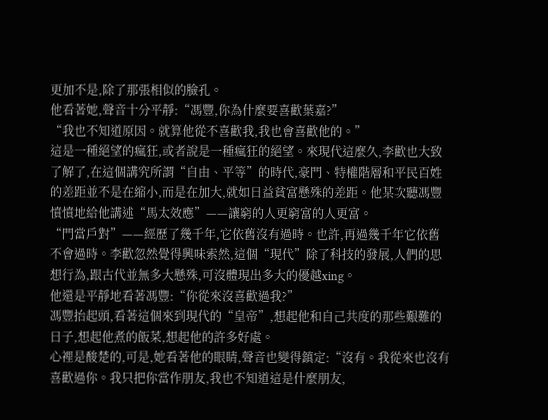更加不是,除了那張相似的臉孔。
他看著她,聲音十分平靜:“馮豐,你為什麼要喜歡葉嘉?”
“我也不知道原因。就算他從不喜歡我,我也會喜歡他的。”
這是一種絕望的瘋狂,或者說是一種瘋狂的絕望。來現代這麼久,李歡也大致了解了,在這個講究所謂“自由、平等”的時代,豪門、特權階層和平民百姓的差距並不是在縮小,而是在加大,就如日益貧富懸殊的差距。他某次聽馮豐憤憤地給他講述“馬太效應”——讓窮的人更窮富的人更富。
“門當戶對”——經歷了幾千年,它依舊沒有過時。也許,再過幾千年它依舊不會過時。李歡忽然覺得興味索然,這個“現代”除了科技的發展,人們的思想行為,跟古代並無多大懸殊,可沒體現出多大的優越xing。
他還是平靜地看著馮豐:“你從來沒喜歡過我?”
馮豐抬起頭,看著這個來到現代的“皇帝”,想起他和自己共度的那些艱難的日子,想起他煮的飯菜,想起他的許多好處。
心裡是酸楚的,可是,她看著他的眼睛,聲音也變得鎮定:“沒有。我從來也沒有喜歡過你。我只把你當作朋友,我也不知道這是什麼朋友,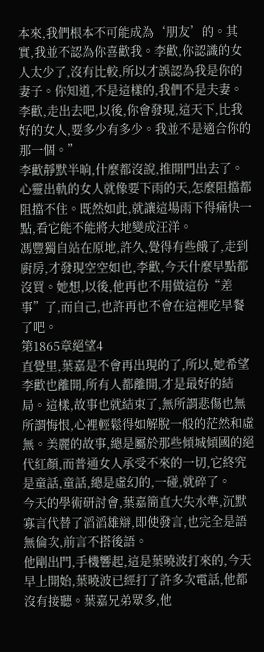本來,我們根本不可能成為‘朋友’的。其實,我並不認為你喜歡我。李歡,你認識的女人太少了,沒有比較,所以才誤認為我是你的妻子。你知道,不是這樣的,我們不是夫妻。李歡,走出去吧,以後,你會發現,這天下,比我好的女人,要多少有多少。我並不是適合你的那一個。”
李歡靜默半晌,什麼都沒說,推開門出去了。心靈出軌的女人就像要下雨的天,怎麼阻擋都阻擋不住。既然如此,就讓這場雨下得痛快一點,看它能不能將大地變成汪洋。
馮豐獨自站在原地,許久,覺得有些餓了,走到廚房,才發現空空如也,李歡,今天什麼早點都沒買。她想,以後,他再也不用做這份“差事”了,而自己,也許再也不會在這裡吃早餐了吧。
第1865章絕望4
直覺里,葉嘉是不會再出現的了,所以,她希望李歡也離開,所有人都離開,才是最好的結局。這樣,故事也就結束了,無所謂悲傷也無所謂悔恨,心裡輕鬆得如解脫一般的茫然和虛無。美麗的故事,總是屬於那些傾城傾國的絕代紅顏,而普通女人承受不來的一切,它終究是童話,童話,總是虛幻的,一碰,就碎了。
今天的學術研討會,葉嘉簡直大失水準,沉默寡言代替了滔滔雄辯,即使發言,也完全是語無倫次,前言不搭後語。
他剛出門,手機響起,這是葉曉波打來的,今天早上開始,葉曉波已經打了許多次電話,他都沒有接聽。葉嘉兄弟眾多,他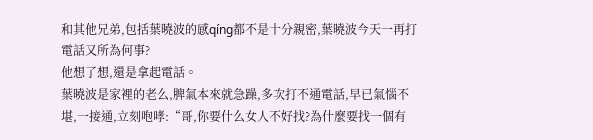和其他兄弟,包括葉曉波的感qíng都不是十分親密,葉曉波今天一再打電話又所為何事?
他想了想,還是拿起電話。
葉曉波是家裡的老么,脾氣本來就急躁,多次打不通電話,早已氣惱不堪,一接通,立刻咆哮:“哥,你要什么女人不好找?為什麼要找一個有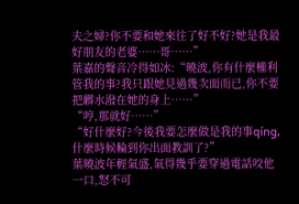夫之婦?你不要和她來往了好不好?她是我最好朋友的老婆……哥……”
葉嘉的聲音冷得如冰:“曉波,你有什麼權利管我的事?我只跟她見過幾次面而已,你不要把髒水潑在她的身上……”
“哼,那就好……”
“好什麼好?今後我要怎麼做是我的事qíng,什麼時候輪到你出面教訓了?”
葉曉波年輕氣盛,氣得幾乎要穿過電話咬他一口,怒不可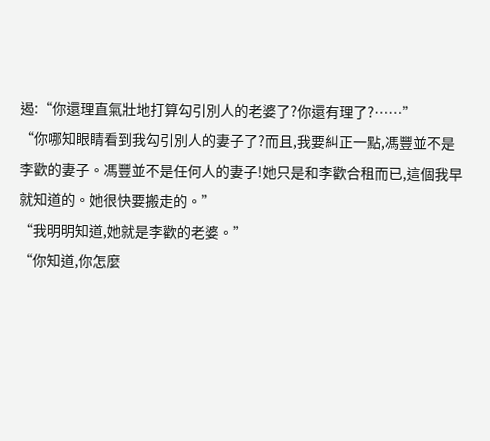遏:“你還理直氣壯地打算勾引別人的老婆了?你還有理了?……”
“你哪知眼睛看到我勾引別人的妻子了?而且,我要糾正一點,馮豐並不是李歡的妻子。馮豐並不是任何人的妻子!她只是和李歡合租而已,這個我早就知道的。她很快要搬走的。”
“我明明知道,她就是李歡的老婆。”
“你知道,你怎麼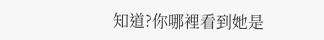知道?你哪裡看到她是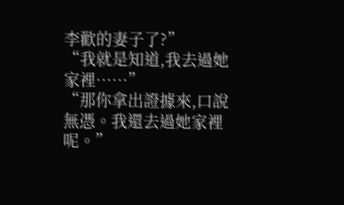李歡的妻子了?”
“我就是知道,我去過她家裡……”
“那你拿出證據來,口說無憑。我還去過她家裡呢。”